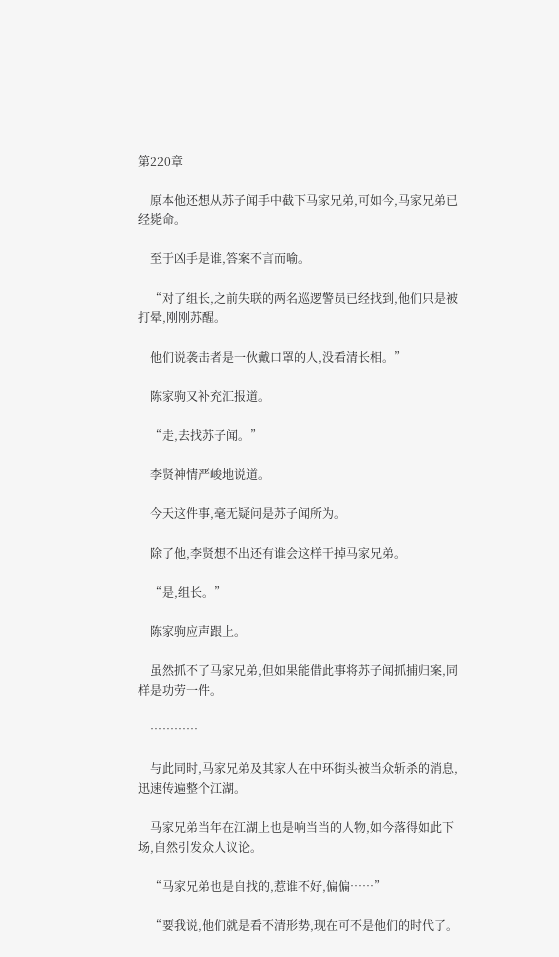第220章

    原本他还想从苏子闻手中截下马家兄弟,可如今,马家兄弟已经毙命。

    至于凶手是谁,答案不言而喻。

    “对了组长,之前失联的两名巡逻警员已经找到,他们只是被打晕,刚刚苏醒。

    他们说袭击者是一伙戴口罩的人,没看清长相。”

    陈家驹又补充汇报道。

    “走,去找苏子闻。”

    李贤神情严峻地说道。

    今天这件事,毫无疑问是苏子闻所为。

    除了他,李贤想不出还有谁会这样干掉马家兄弟。

    “是,组长。”

    陈家驹应声跟上。

    虽然抓不了马家兄弟,但如果能借此事将苏子闻抓捕归案,同样是功劳一件。

    …………

    与此同时,马家兄弟及其家人在中环街头被当众斩杀的消息,迅速传遍整个江湖。

    马家兄弟当年在江湖上也是响当当的人物,如今落得如此下场,自然引发众人议论。

    “马家兄弟也是自找的,惹谁不好,偏偏……”

    “要我说,他们就是看不清形势,现在可不是他们的时代了。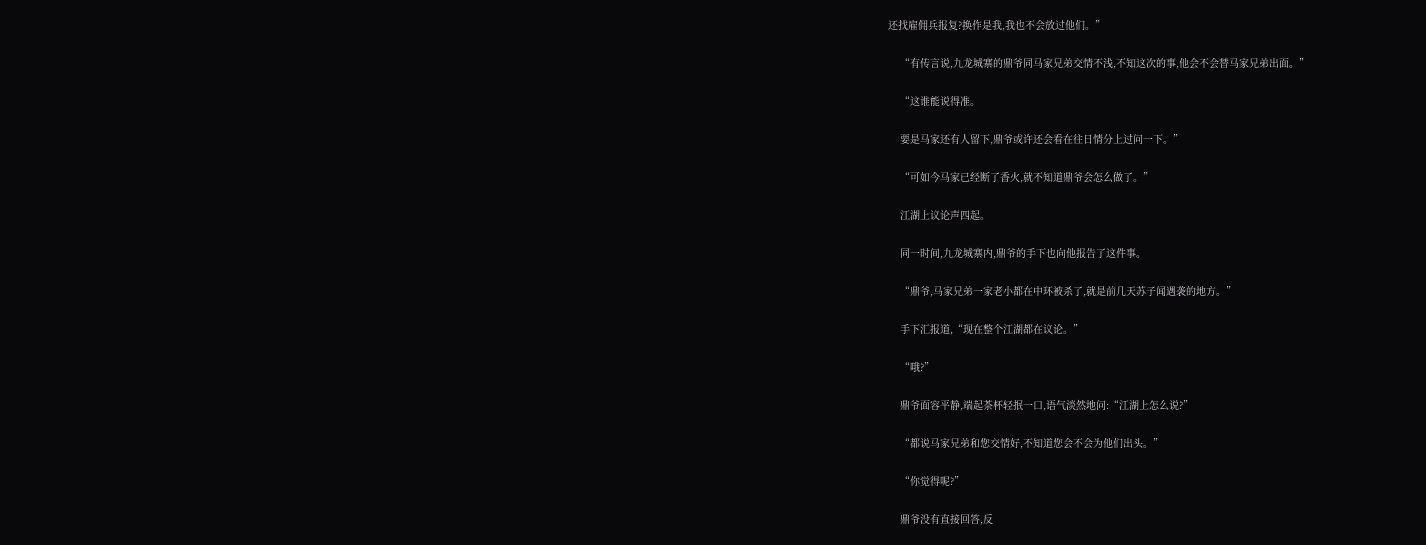还找雇佣兵报复?换作是我,我也不会放过他们。”

    “有传言说,九龙城寨的鼎爷同马家兄弟交情不浅,不知这次的事,他会不会替马家兄弟出面。”

    “这谁能说得准。

    要是马家还有人留下,鼎爷或许还会看在往日情分上过问一下。”

    “可如今马家已经断了香火,就不知道鼎爷会怎么做了。”

    江湖上议论声四起。

    同一时间,九龙城寨内,鼎爷的手下也向他报告了这件事。

    “鼎爷,马家兄弟一家老小都在中环被杀了,就是前几天苏子闻遇袭的地方。”

    手下汇报道,“现在整个江湖都在议论。”

    “哦?”

    鼎爷面容平静,端起茶杯轻抿一口,语气淡然地问:“江湖上怎么说?”

    “都说马家兄弟和您交情好,不知道您会不会为他们出头。”

    “你觉得呢?”

    鼎爷没有直接回答,反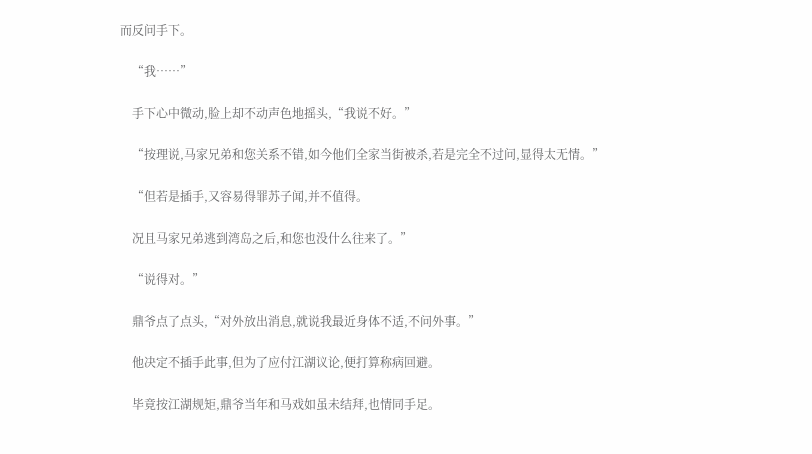而反问手下。

    “我……”

    手下心中微动,脸上却不动声色地摇头,“我说不好。”

    “按理说,马家兄弟和您关系不错,如今他们全家当街被杀,若是完全不过问,显得太无情。”

    “但若是插手,又容易得罪苏子闻,并不值得。

    况且马家兄弟逃到湾岛之后,和您也没什么往来了。”

    “说得对。”

    鼎爷点了点头,“对外放出消息,就说我最近身体不适,不问外事。”

    他决定不插手此事,但为了应付江湖议论,便打算称病回避。

    毕竟按江湖规矩,鼎爷当年和马戏如虽未结拜,也情同手足。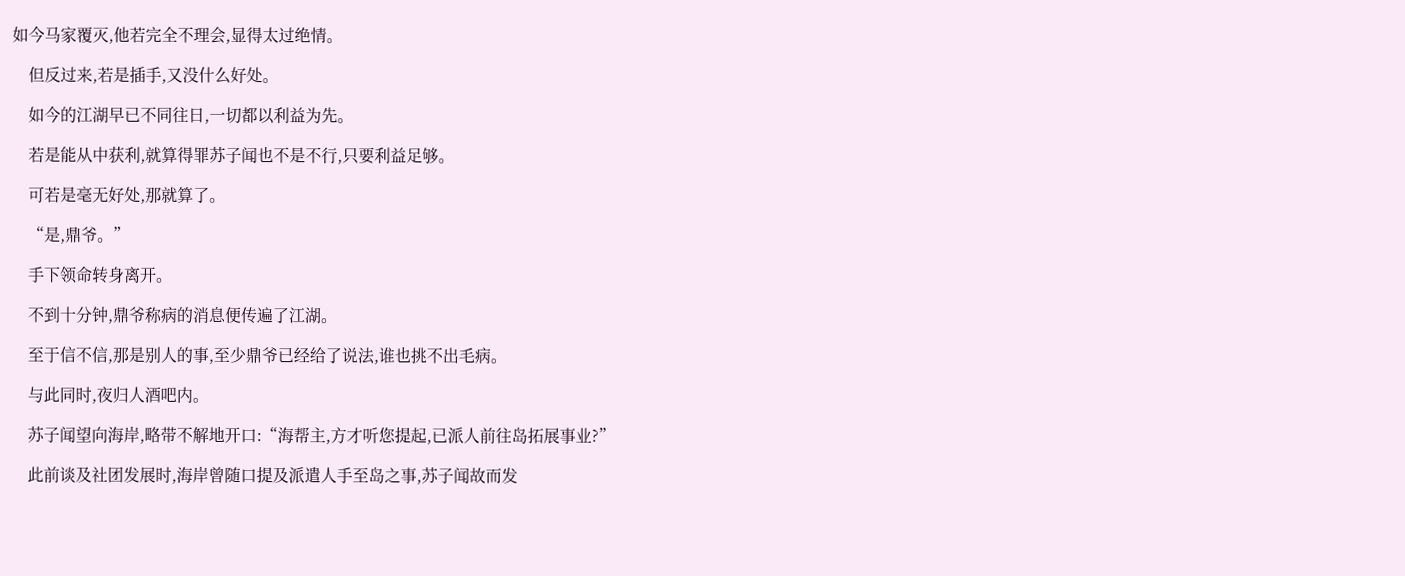如今马家覆灭,他若完全不理会,显得太过绝情。

    但反过来,若是插手,又没什么好处。

    如今的江湖早已不同往日,一切都以利益为先。

    若是能从中获利,就算得罪苏子闻也不是不行,只要利益足够。

    可若是毫无好处,那就算了。

    “是,鼎爷。”

    手下领命转身离开。

    不到十分钟,鼎爷称病的消息便传遍了江湖。

    至于信不信,那是别人的事,至少鼎爷已经给了说法,谁也挑不出毛病。

    与此同时,夜归人酒吧内。

    苏子闻望向海岸,略带不解地开口:“海帮主,方才听您提起,已派人前往岛拓展事业?”

    此前谈及社团发展时,海岸曾随口提及派遣人手至岛之事,苏子闻故而发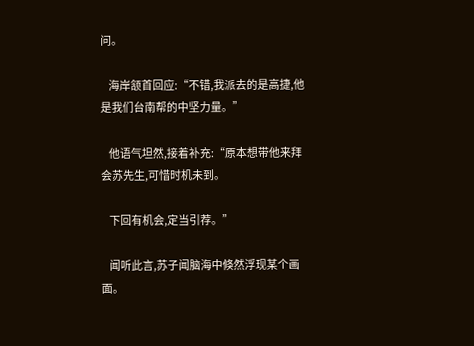问。

    海岸颔首回应:“不错,我派去的是高捷,他是我们台南帮的中坚力量。”

    他语气坦然,接着补充:“原本想带他来拜会苏先生,可惜时机未到。

    下回有机会,定当引荐。”

    闻听此言,苏子闻脑海中倏然浮现某个画面。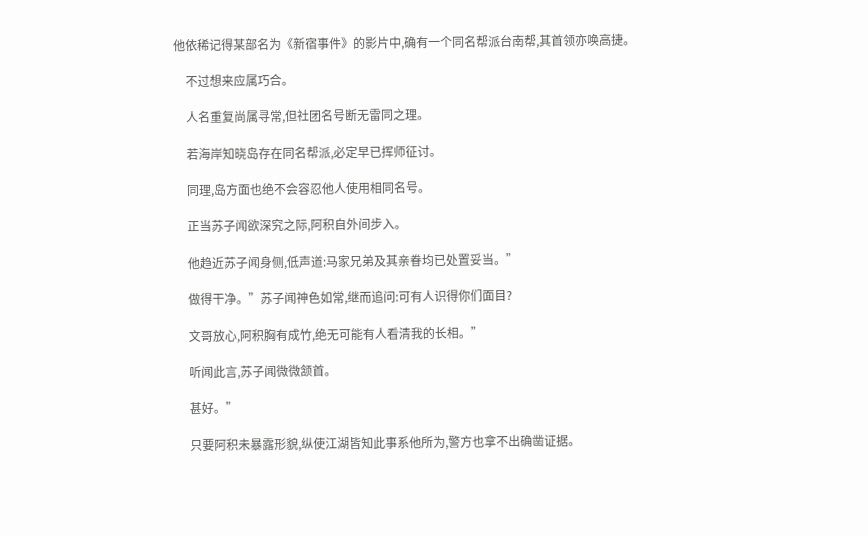他依稀记得某部名为《新宿事件》的影片中,确有一个同名帮派台南帮,其首领亦唤高捷。

    不过想来应属巧合。

    人名重复尚属寻常,但社团名号断无雷同之理。

    若海岸知晓岛存在同名帮派,必定早已挥师征讨。

    同理,岛方面也绝不会容忍他人使用相同名号。

    正当苏子闻欲深究之际,阿积自外间步入。

    他趋近苏子闻身侧,低声道:马家兄弟及其亲眷均已处置妥当。”

    做得干净。”苏子闻神色如常,继而追问:可有人识得你们面目?

    文哥放心,阿积胸有成竹,绝无可能有人看清我的长相。”

    听闻此言,苏子闻微微颔首。

    甚好。”

    只要阿积未暴露形貌,纵使江湖皆知此事系他所为,警方也拿不出确凿证据。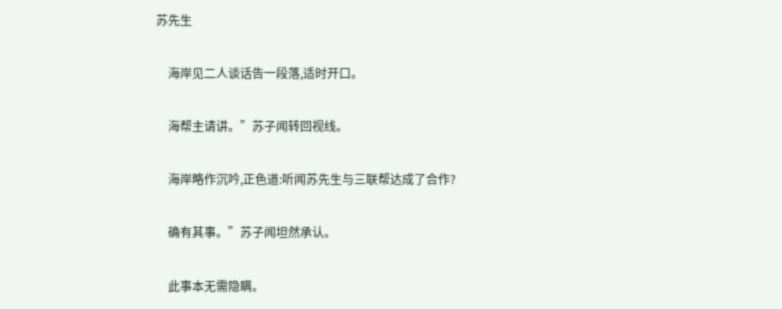苏先生

    海岸见二人谈话告一段落,适时开口。

    海帮主请讲。”苏子闻转回视线。

    海岸略作沉吟,正色道:听闻苏先生与三联帮达成了合作?

    确有其事。”苏子闻坦然承认。

    此事本无需隐瞒。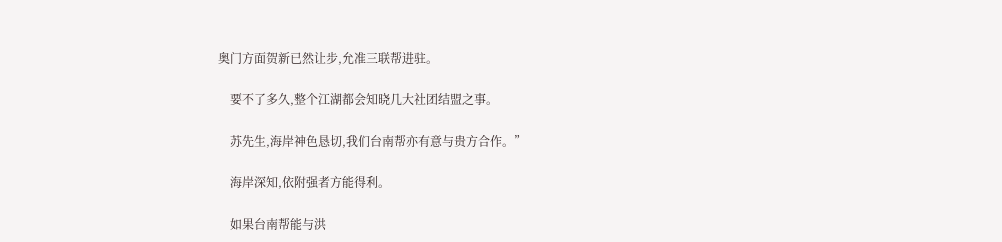奥门方面贺新已然让步,允准三联帮进驻。

    要不了多久,整个江湖都会知晓几大社团结盟之事。

    苏先生,海岸神色恳切,我们台南帮亦有意与贵方合作。”

    海岸深知,依附强者方能得利。

    如果台南帮能与洪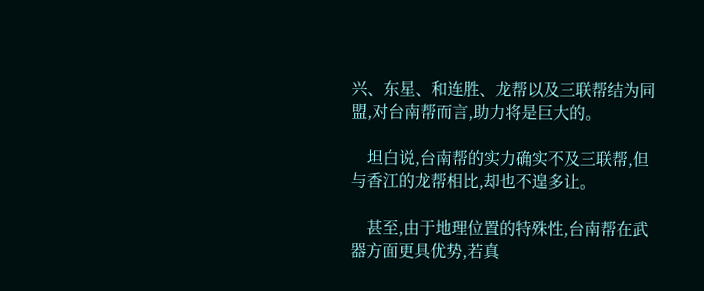兴、东星、和连胜、龙帮以及三联帮结为同盟,对台南帮而言,助力将是巨大的。

    坦白说,台南帮的实力确实不及三联帮,但与香江的龙帮相比,却也不遑多让。

    甚至,由于地理位置的特殊性,台南帮在武器方面更具优势,若真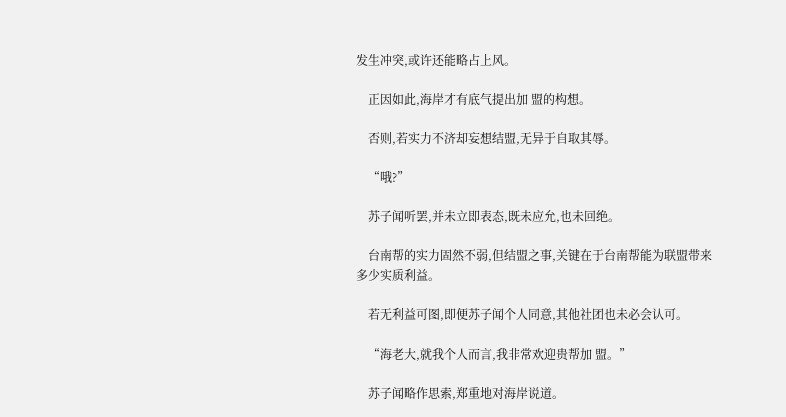发生冲突,或许还能略占上风。

    正因如此,海岸才有底气提出加 盟的构想。

    否则,若实力不济却妄想结盟,无异于自取其辱。

    “哦?”

    苏子闻听罢,并未立即表态,既未应允,也未回绝。

    台南帮的实力固然不弱,但结盟之事,关键在于台南帮能为联盟带来多少实质利益。

    若无利益可图,即便苏子闻个人同意,其他社团也未必会认可。

    “海老大,就我个人而言,我非常欢迎贵帮加 盟。”

    苏子闻略作思索,郑重地对海岸说道。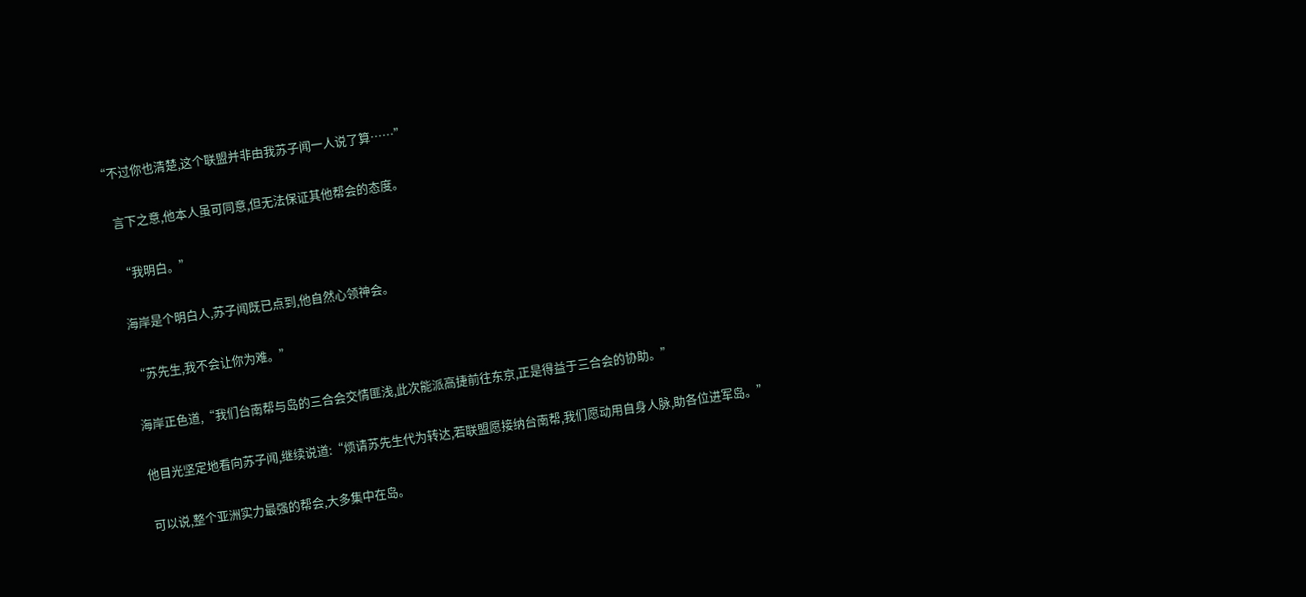“不过你也清楚,这个联盟并非由我苏子闻一人说了算……”

    言下之意,他本人虽可同意,但无法保证其他帮会的态度。

    “我明白。”

    海岸是个明白人,苏子闻既已点到,他自然心领神会。

    “苏先生,我不会让你为难。”

    海岸正色道,“我们台南帮与岛的三合会交情匪浅,此次能派高捷前往东京,正是得益于三合会的协助。”

    他目光坚定地看向苏子闻,继续说道:“烦请苏先生代为转达,若联盟愿接纳台南帮,我们愿动用自身人脉,助各位进军岛。”

    可以说,整个亚洲实力最强的帮会,大多集中在岛。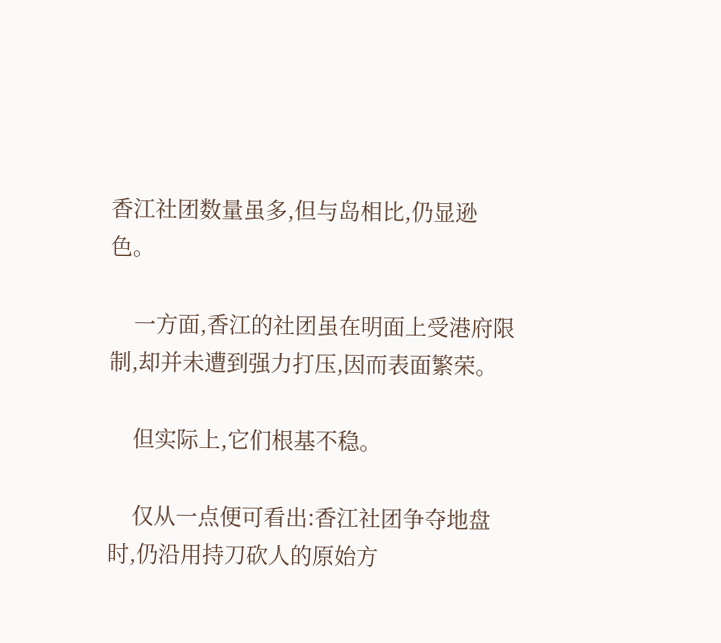香江社团数量虽多,但与岛相比,仍显逊色。

    一方面,香江的社团虽在明面上受港府限制,却并未遭到强力打压,因而表面繁荣。

    但实际上,它们根基不稳。

    仅从一点便可看出:香江社团争夺地盘时,仍沿用持刀砍人的原始方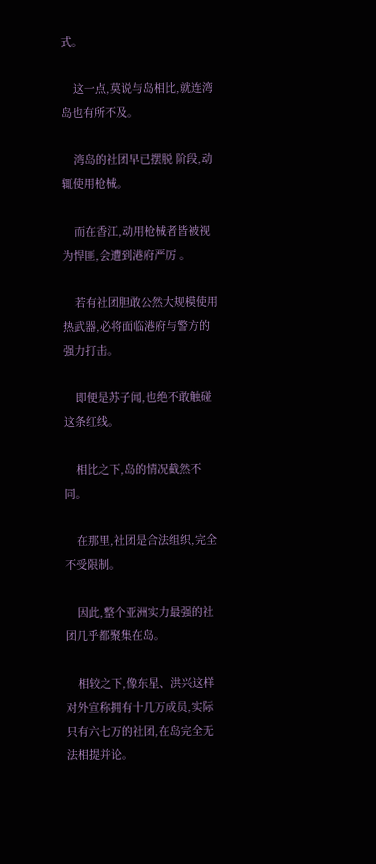式。

    这一点,莫说与岛相比,就连湾岛也有所不及。

    湾岛的社团早已摆脱 阶段,动辄使用枪械。

    而在香江,动用枪械者皆被视为悍匪,会遭到港府严厉 。

    若有社团胆敢公然大规模使用热武器,必将面临港府与警方的强力打击。

    即便是苏子闻,也绝不敢触碰这条红线。

    相比之下,岛的情况截然不同。

    在那里,社团是合法组织,完全不受限制。

    因此,整个亚洲实力最强的社团几乎都聚集在岛。

    相较之下,像东星、洪兴这样对外宣称拥有十几万成员,实际只有六七万的社团,在岛完全无法相提并论。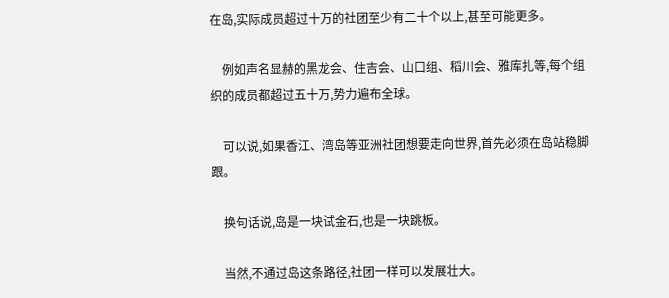在岛,实际成员超过十万的社团至少有二十个以上,甚至可能更多。

    例如声名显赫的黑龙会、住吉会、山口组、稻川会、雅库扎等,每个组织的成员都超过五十万,势力遍布全球。

    可以说,如果香江、湾岛等亚洲社团想要走向世界,首先必须在岛站稳脚跟。

    换句话说,岛是一块试金石,也是一块跳板。

    当然,不通过岛这条路径,社团一样可以发展壮大。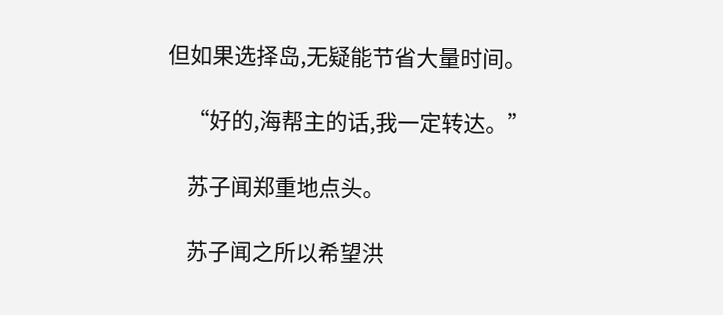但如果选择岛,无疑能节省大量时间。

    “好的,海帮主的话,我一定转达。”

    苏子闻郑重地点头。

    苏子闻之所以希望洪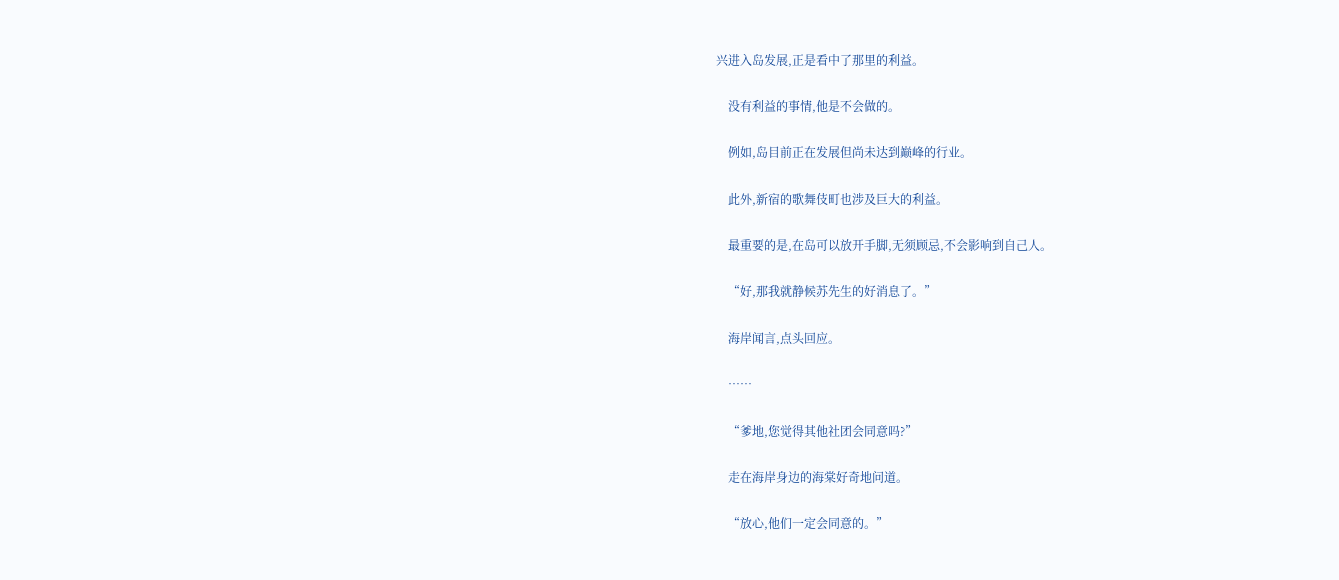兴进入岛发展,正是看中了那里的利益。

    没有利益的事情,他是不会做的。

    例如,岛目前正在发展但尚未达到巅峰的行业。

    此外,新宿的歌舞伎町也涉及巨大的利益。

    最重要的是,在岛可以放开手脚,无须顾忌,不会影响到自己人。

    “好,那我就静候苏先生的好消息了。”

    海岸闻言,点头回应。

    ……

    “爹地,您觉得其他社团会同意吗?”

    走在海岸身边的海棠好奇地问道。

    “放心,他们一定会同意的。”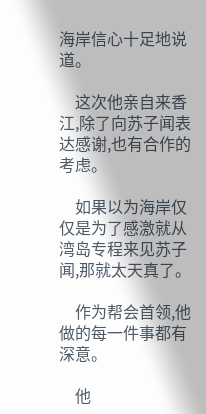海岸信心十足地说道。

    这次他亲自来香江,除了向苏子闻表达感谢,也有合作的考虑。

    如果以为海岸仅仅是为了感激就从湾岛专程来见苏子闻,那就太天真了。

    作为帮会首领,他做的每一件事都有深意。

    他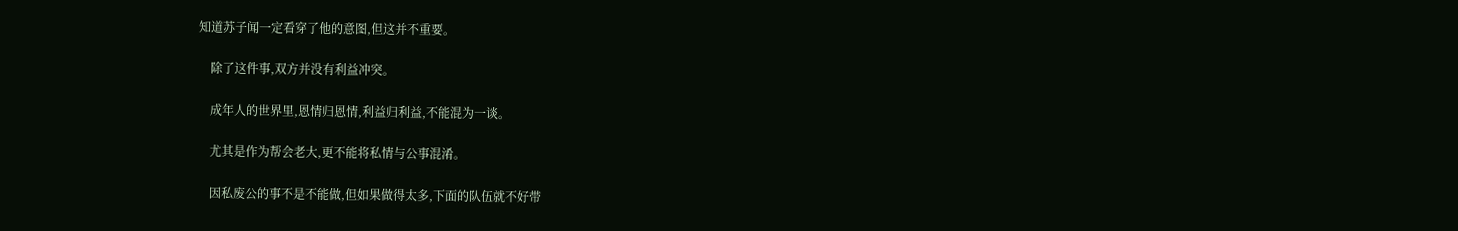知道苏子闻一定看穿了他的意图,但这并不重要。

    除了这件事,双方并没有利益冲突。

    成年人的世界里,恩情归恩情,利益归利益,不能混为一谈。

    尤其是作为帮会老大,更不能将私情与公事混淆。

    因私废公的事不是不能做,但如果做得太多,下面的队伍就不好带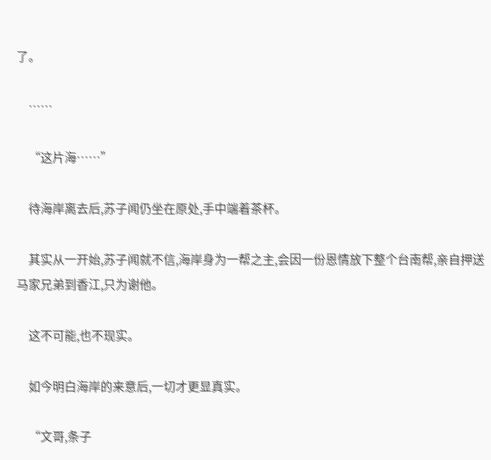了。

    ……

    “这片海……”

    待海岸离去后,苏子闻仍坐在原处,手中端着茶杯。

    其实从一开始,苏子闻就不信,海岸身为一帮之主,会因一份恩情放下整个台南帮,亲自押送马家兄弟到香江,只为谢他。

    这不可能,也不现实。

    如今明白海岸的来意后,一切才更显真实。

    “文哥,条子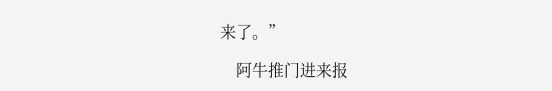来了。”

    阿牛推门进来报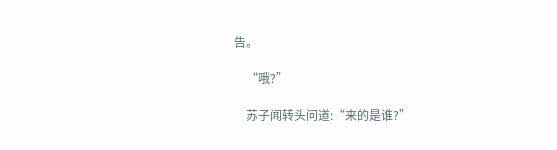告。

    “哦?”

    苏子闻转头问道:“来的是谁?”